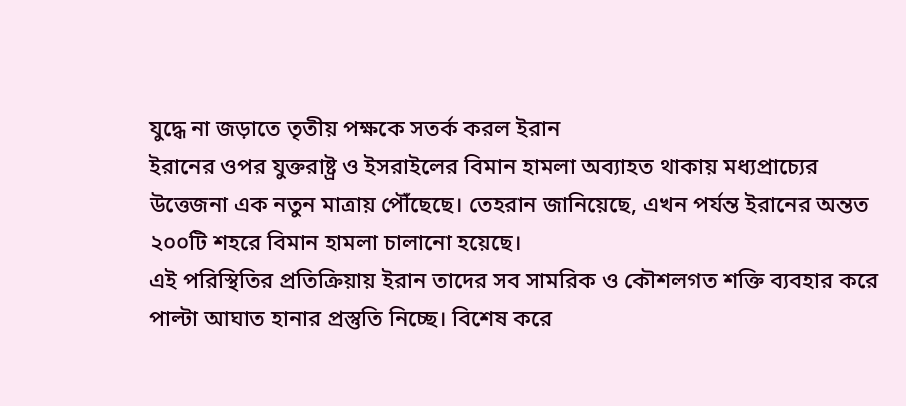যুদ্ধে না জড়াতে তৃতীয় পক্ষকে সতর্ক করল ইরান
ইরানের ওপর যুক্তরাষ্ট্র ও ইসরাইলের বিমান হামলা অব্যাহত থাকায় মধ্যপ্রাচ্যের উত্তেজনা এক নতুন মাত্রায় পৌঁছেছে। তেহরান জানিয়েছে, এখন পর্যন্ত ইরানের অন্তত ২০০টি শহরে বিমান হামলা চালানো হয়েছে।
এই পরিস্থিতির প্রতিক্রিয়ায় ইরান তাদের সব সামরিক ও কৌশলগত শক্তি ব্যবহার করে পাল্টা আঘাত হানার প্রস্তুতি নিচ্ছে। বিশেষ করে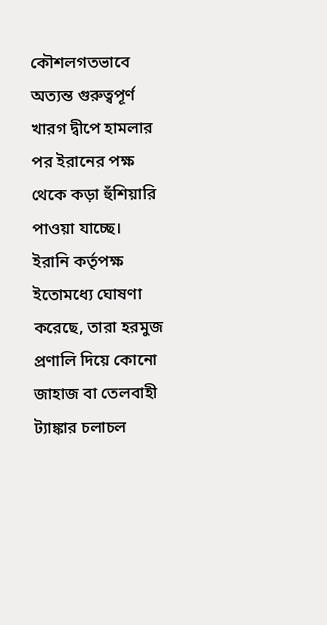কৌশলগতভাবে অত্যন্ত গুরুত্বপূর্ণ খারগ দ্বীপে হামলার পর ইরানের পক্ষ থেকে কড়া হুঁশিয়ারি পাওয়া যাচ্ছে।
ইরানি কর্তৃপক্ষ ইতোমধ্যে ঘোষণা করেছে, তারা হরমুজ প্রণালি দিয়ে কোনো জাহাজ বা তেলবাহী ট্যাঙ্কার চলাচল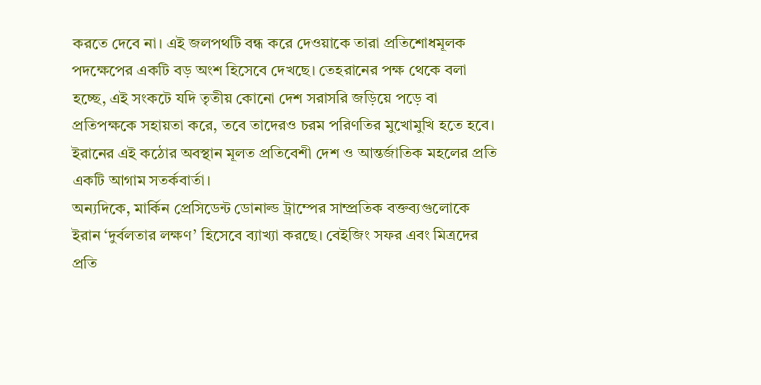করতে দেবে না। এই জলপথটি বন্ধ করে দেওয়াকে তারা প্রতিশোধমূলক পদক্ষেপের একটি বড় অংশ হিসেবে দেখছে। তেহরানের পক্ষ থেকে বলা হচ্ছে, এই সংকটে যদি তৃতীয় কোনো দেশ সরাসরি জড়িয়ে পড়ে বা প্রতিপক্ষকে সহায়তা করে, তবে তাদেরও চরম পরিণতির মুখোমুখি হতে হবে। ইরানের এই কঠোর অবস্থান মূলত প্রতিবেশী দেশ ও আন্তর্জাতিক মহলের প্রতি একটি আগাম সতর্কবার্তা।
অন্যদিকে, মার্কিন প্রেসিডেন্ট ডোনাল্ড ট্রাম্পের সাম্প্রতিক বক্তব্যগুলোকে ইরান ‘দুর্বলতার লক্ষণ’ হিসেবে ব্যাখ্যা করছে। বেইজিং সফর এবং মিত্রদের প্রতি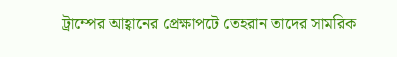ট্রাম্পের আহ্বানের প্রেক্ষাপটে তেহরান তাদের সামরিক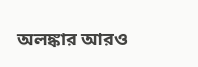অলঙ্কার আরও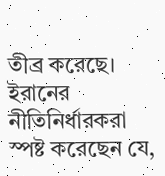তীব্র করেছে।
ইরানের নীতিনির্ধারকরা স্পষ্ট করেছেন যে,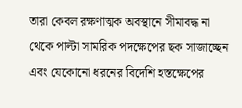তারা কেবল রক্ষণাত্মক অবস্থানে সীমাবদ্ধ না থেকে পাল্টা সামরিক পদক্ষেপের ছক সাজাচ্ছেন এবং যেকোনো ধরনের বিদেশি হস্তক্ষেপের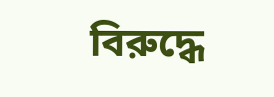বিরুদ্ধে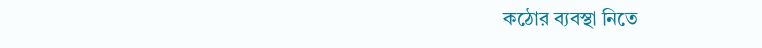কঠোর ব্যবস্থা নিতে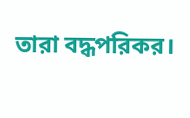তারা বদ্ধপরিকর।